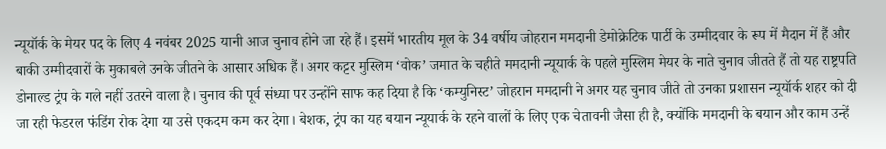न्यूयॉर्क के मेयर पद के लिए 4 नवंबर 2025 यानी आज चुनाव होने जा रहे हैं। इसमें भारतीय मूल के 34 वर्षीय जोहरान ममदानी डेमोक्रेटिक पार्टी के उम्मीदवार के रूप में मैदान में हैं और बाकी उम्मीदवारों के मुकाबले उनके जीतने के आसार अधिक हैं। अगर कट्टर मुस्लिम ‘वोक’ जमात के चहीते ममदानी न्यूयार्क के पहले मुस्लिम मेयर के नाते चुनाव जीतते हैं तो यह राष्ट्रपति डोनाल्ड ट्रंप के गले नहीं उतरने वाला है। चुनाव की पूर्व संध्या पर उन्होंने साफ कह दिया है कि ‘कम्युनिस्ट’ जोहरान ममदानी ने अगर यह चुनाव जीते तो उनका प्रशासन न्यूयॉर्क शहर को दी जा रही फेडरल फंडिंग रोक देगा या उसे एकदम कम कर देगा। बेशक, ट्रंप का यह बयान न्यूयार्क के रहने वालों के लिए एक चेतावनी जैसा ही है, क्योंकि ममदानी के बयान और काम उन्हें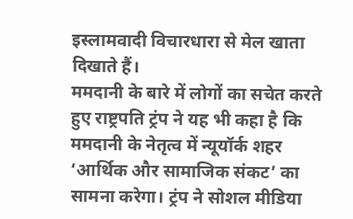इस्लामवादी विचारधारा से मेल खाता दिखाते हैं।
ममदानी के बारे में लोगों का सचेत करते हुए राष्ट्रपति ट्रंप ने यह भी कहा है कि ममदानी के नेतृत्व में न्यूयॉर्क शहर ‘आर्थिक और सामाजिक संकट’ का सामना करेगा। ट्रंप ने सोशल मीडिया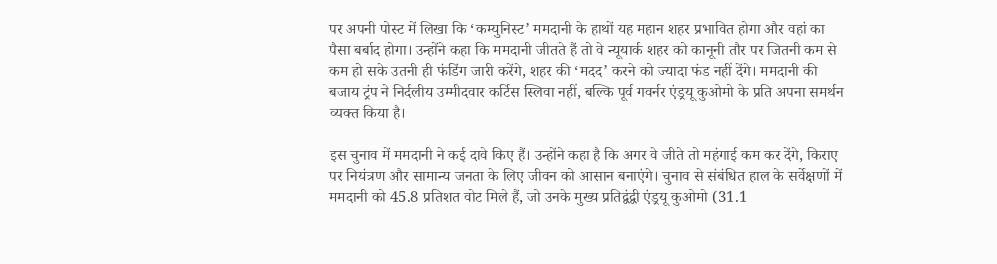पर अपनी पोस्ट में लिखा कि ‘कम्युनिस्ट’ ममदानी के हाथों यह महान शहर प्रभावित होगा और वहां का पैसा बर्बाद होगा। उन्होंने कहा कि ममदानी जीतते हैं तो वे न्यूयार्क शहर को कानूनी तौर पर जितनी कम से कम हो सके उतनी ही फंडिंग जारी करेंगे, शहर की ‘मदद’ करने को ज्यादा फंड नहीं देंगे। ममदानी की बजाय ट्रंप ने निर्दलीय उम्मीदवार कर्टिस स्लिवा नहीं, बल्कि पूर्व गवर्नर एंड्रयू कुओमो के प्रति अपना समर्थन व्यक्त किया है।

इस चुनाव में ममदानी ने कई दावे किए हैं। उन्होंने कहा है कि अगर वे जीते तो महंगाई कम कर देंगे, किराए पर नियंत्रण और सामान्य जनता के लिए जीवन को आसान बनाएंगे। चुनाव से संबंधित हाल के सर्वेक्षणों में ममदानी को 45.8 प्रतिशत वोट मिले हैं, जो उनके मुख्य प्रतिद्वंद्वी एंड्रयू कुओमो (31.1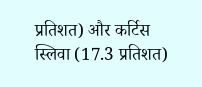प्रतिशत) और कर्टिस स्लिवा (17.3 प्रतिशत)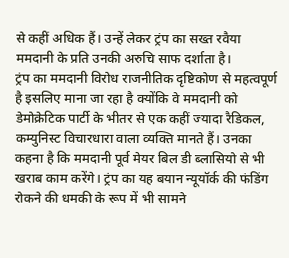से कहीं अधिक हैं। उन्हें लेकर ट्रंप का सख्त रवैया ममदानी के प्रति उनकी अरुचि साफ दर्शाता है।
ट्रंप का ममदानी विरोध राजनीतिक दृष्टिकोण से महत्वपूर्ण है इसलिए माना जा रहा है क्योंकि वे ममदानी को डेमोक्रेटिक पार्टी के भीतर से एक कहीं ज्यादा रैडिकल, कम्युनिस्ट विचारधारा वाला व्यक्ति मानते हैं। उनका कहना है कि ममदानी पूर्व मेयर बिल डी ब्लासियो से भी खराब काम करेंगे। ट्रंप का यह बयान न्यूयॉर्क की फंडिंग रोकने की धमकी के रूप में भी सामने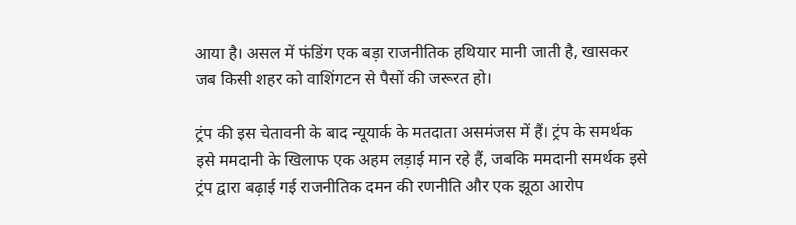आया है। असल में फंडिंग एक बड़ा राजनीतिक हथियार मानी जाती है, खासकर जब किसी शहर को वाशिंगटन से पैसों की जरूरत हो।

ट्रंप की इस चेतावनी के बाद न्यूयार्क के मतदाता असमंजस में हैं। ट्रंप के समर्थक इसे ममदानी के खिलाफ एक अहम लड़ाई मान रहे हैं, जबकि ममदानी समर्थक इसे ट्रंप द्वारा बढ़ाई गई राजनीतिक दमन की रणनीति और एक झूठा आरोप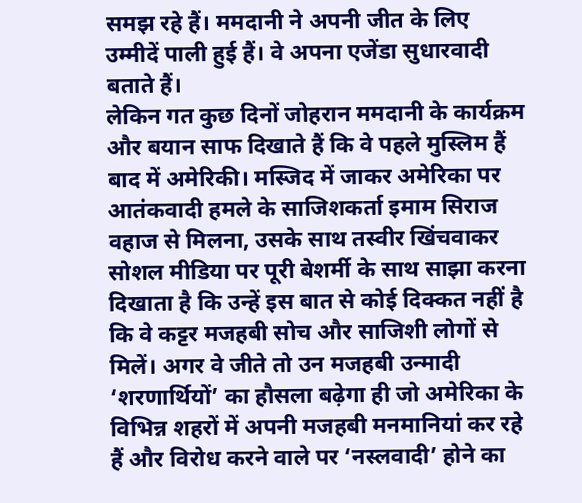समझ रहे हैं। ममदानी ने अपनी जीत के लिए उम्मीदें पाली हुई हैं। वे अपना एजेंडा सुधारवादी बताते हैं।
लेकिन गत कुछ दिनों जोहरान ममदानी के कार्यक्रम और बयान साफ दिखाते हैं कि वे पहले मुस्लिम हैं बाद में अमेरिकी। मस्जिद में जाकर अमेरिका पर आतंकवादी हमले के साजिशकर्ता इमाम सिराज वहाज से मिलना, उसके साथ तस्वीर खिंचवाकर सोशल मीडिया पर पूरी बेशर्मी के साथ साझा करना दिखाता है कि उन्हें इस बात से कोई दिक्कत नहीं है कि वे कट्टर मजहबी सोच और साजिशी लोगों से मिलें। अगर वे जीते तो उन मजहबी उन्मादी ‘शरणार्थियों’ का हौसला बढ़ेगा ही जो अमेरिका के विभिन्न शहरों में अपनी मजहबी मनमानियां कर रहे हैं और विरोध करने वाले पर ‘नस्लवादी’ होने का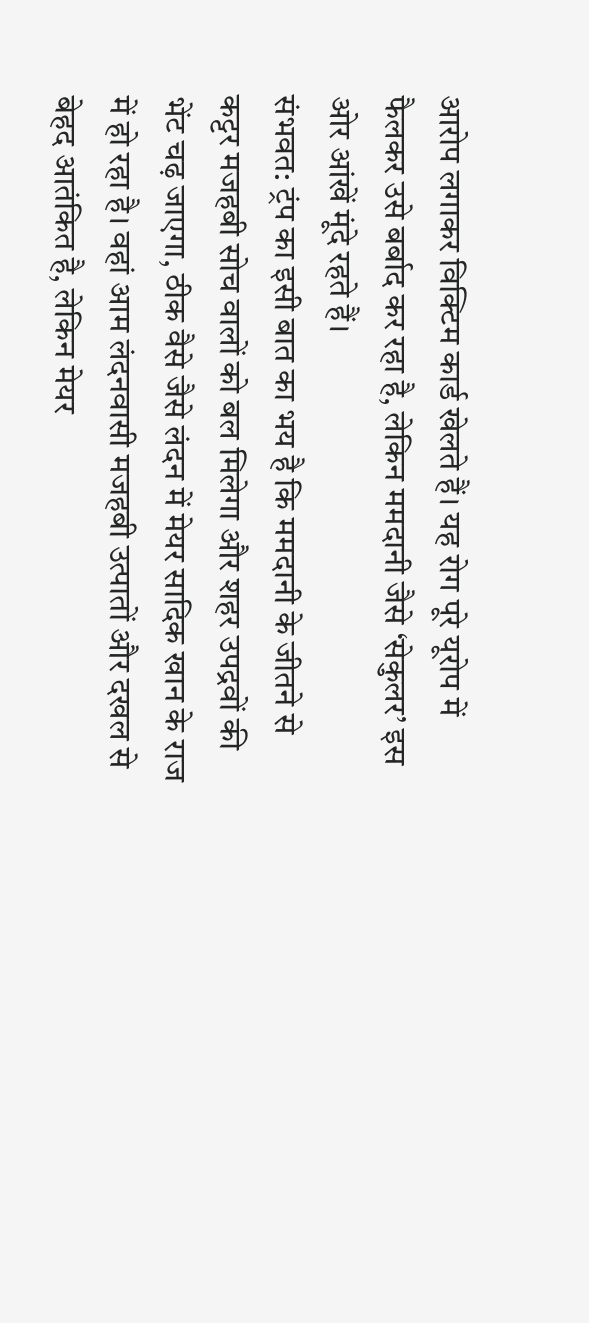आरोप लगाकर विक्टिम कार्ड खेलते हैं। यह रोग पूरे यूरोप में फैलकर उसे बर्बाद कर रहा है, लेकिन ममदानी जैसे ‘सेकुलर’ इस ओर आंखें मूंदे रहते हैं।
संभवत: ट्रंप का इसी बात का भय है कि ममदानी के जीतने से कट्टर मजहबी सोच वालों को बल मिलेगा और शहर उपद्रवों की भेंट चढ़ जाएगा, ठीक वैसे जैसे लंदन में मेयर सादिक खान के राज में हो रहा है। वहां आम लंदनवासी मजहबी उत्पातों और दखल से बेहद आतंकित है, लेकिन मेयर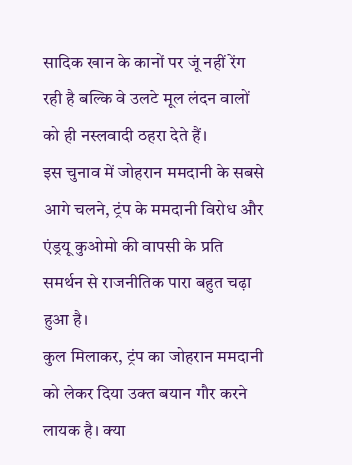सादिक खान के कानों पर जूं नहीं रेंग रही है बल्कि वे उलटे मूल लंदन वालों को ही नस्लवादी ठहरा देते हैं।
इस चुनाव में जोहरान ममदानी के सबसे आगे चलने, ट्रंप के ममदानी विरोध और एंड्रयू कुओमो की वापसी के प्रति समर्थन से राजनीतिक पारा बहुत चढ़ा हुआ है।
कुल मिलाकर, ट्रंप का जोहरान ममदानी को लेकर दिया उक्त बयान गौर करने लायक है। क्या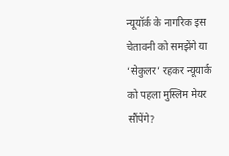न्यूयॉर्क के नागरिक इस चेतावनी को समझेंगे या ‘सेकुलर’ रहकर न्यूयार्क को पहला मुस्लिम मेयर सौंपेंगे?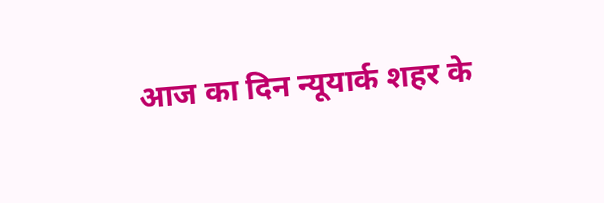आज का दिन न्यूयार्क शहर के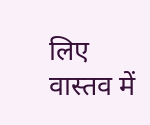लिए वास्तव में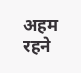अहम रहने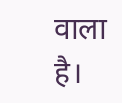वाला है।